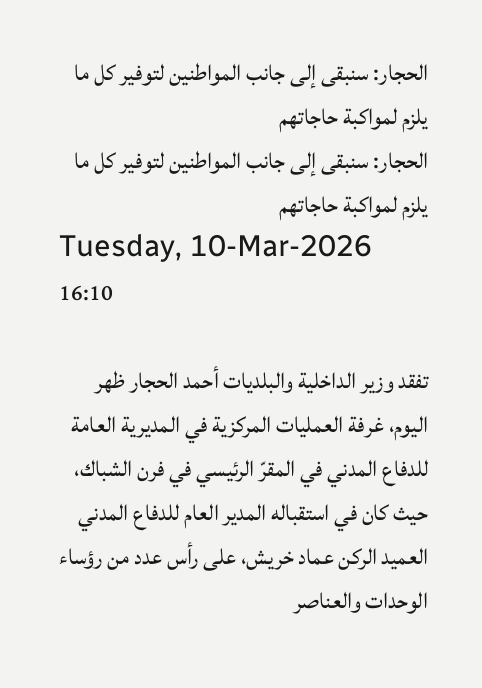الحجار: سنبقى إلى جانب المواطنين لتوفير كل ما يلزم لمواكبة حاجاتهم
الحجار: سنبقى إلى جانب المواطنين لتوفير كل ما يلزم لمواكبة حاجاتهم
Tuesday, 10-Mar-2026 16:10

تفقد وزير الداخلية والبلديات أحمد الحجار ظهر اليوم، غرفة العمليات المركزية في المديرية العامة للدفاع المدني في المقرّ الرئيسي في فرن الشباك، حيث كان في استقباله المدير العام للدفاع المدني العميد الركن عماد خريش، على رأس عدد من رؤساء الوحدات والعناصر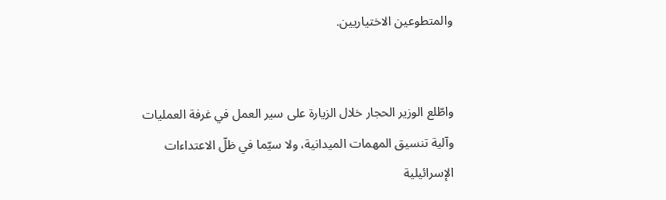والمتطوعين الاختياريين.


واطّلع الوزير الحجار خلال الزيارة على سير العمل في غرفة العمليات وآلية تنسيق المهمات الميدانية، ولا سيّما في ظلّ الاعتداءات الإسرائيلية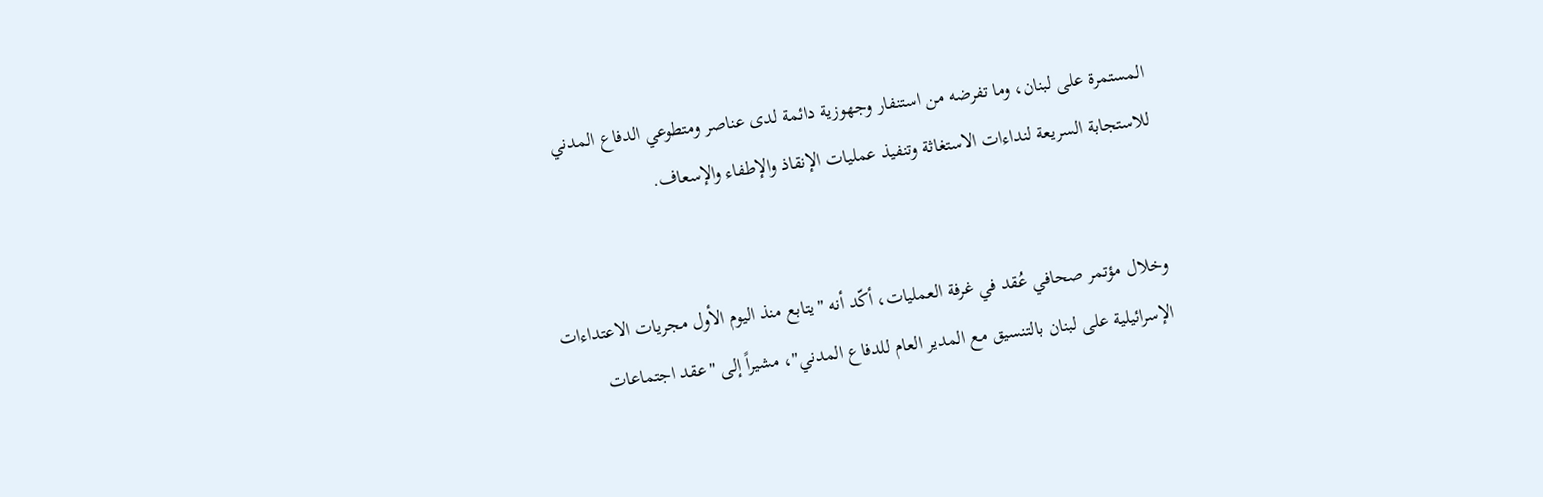المستمرة على لبنان، وما تفرضه من استنفار وجهوزية دائمة لدى عناصر ومتطوعي الدفاع المدني للاستجابة السريعة لنداءات الاستغاثة وتنفيذ عمليات الإنقاذ والإطفاء والإسعاف.


وخلال مؤتمر صحافي عُقد في غرفة العمليات، أكّد أنه "يتابع منذ اليوم الأول مجريات الاعتداءات الإسرائيلية على لبنان بالتنسيق مع المدير العام للدفاع المدني"، مشيراً إلى "عقد اجتماعات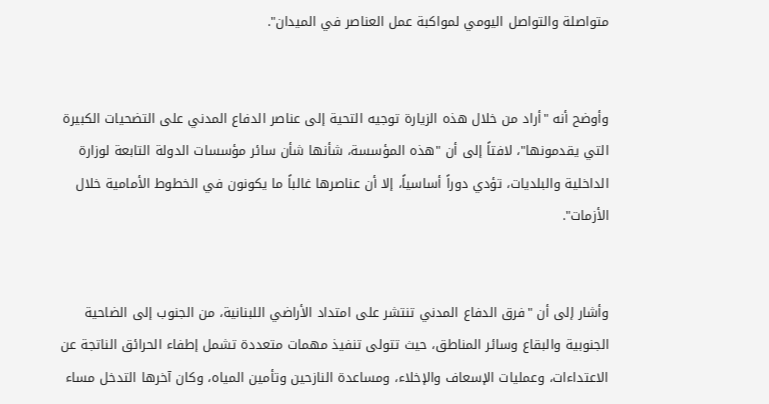متواصلة والتواصل اليومي لمواكبة عمل العناصر في الميدان".


وأوضح أنه "أراد من خلال هذه الزيارة توجيه التحية إلى عناصر الدفاع المدني على التضحيات الكبيرة التي يقدمونها"، لافتاً إلى أن "هذه المؤسسة، شأنها شأن سائر مؤسسات الدولة التابعة لوزارة الداخلية والبلديات، تؤدي دوراً أساسياً، إلا أن عناصرها غالباً ما يكونون في الخطوط الأمامية خلال الأزمات".


وأشار إلى أن "فرق الدفاع المدني تنتشر على امتداد الأراضي اللبنانية، من الجنوب إلى الضاحية الجنوبية والبقاع وسائر المناطق، حيث تتولى تنفيذ مهمات متعددة تشمل إطفاء الحرائق الناتجة عن الاعتداءات، وعمليات الإسعاف والإخلاء، ومساعدة النازحين وتأمين المياه، وكان آخرها التدخل مساء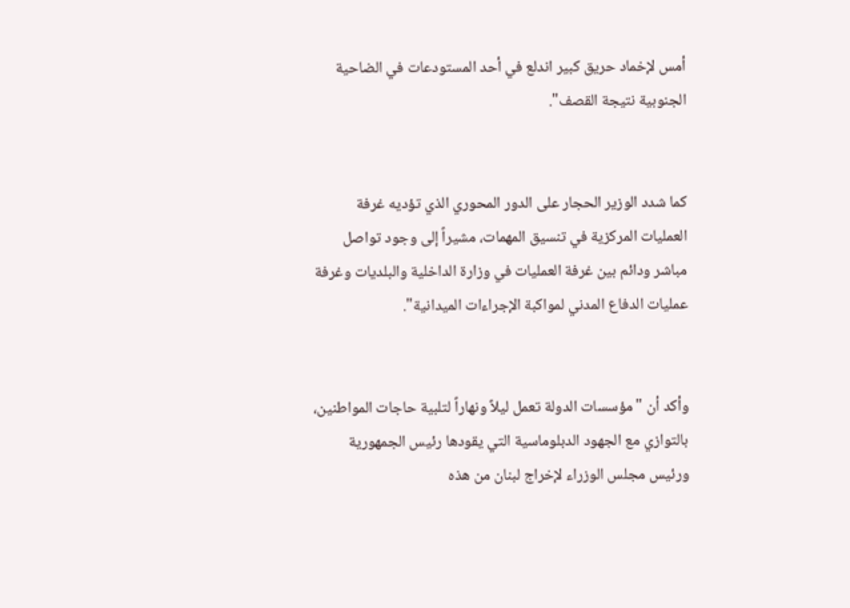أمس لإخماد حريق كبير اندلع في أحد المستودعات في الضاحية الجنوبية نتيجة القصف".


كما شدد الوزير الحجار على الدور المحوري الذي تؤديه غرفة العمليات المركزية في تنسيق المهمات، مشيراً إلى وجود تواصل مباشر ودائم بين غرفة العمليات في وزارة الداخلية والبلديات وغرفة عمليات الدفاع المدني لمواكبة الإجراءات الميدانية".


وأكد أن "مؤسسات الدولة تعمل ليلاً ونهاراً لتلبية حاجات المواطنين، بالتوازي مع الجهود الدبلوماسية التي يقودها رئيس الجمهورية ورئيس مجلس الوزراء لإخراج لبنان من هذه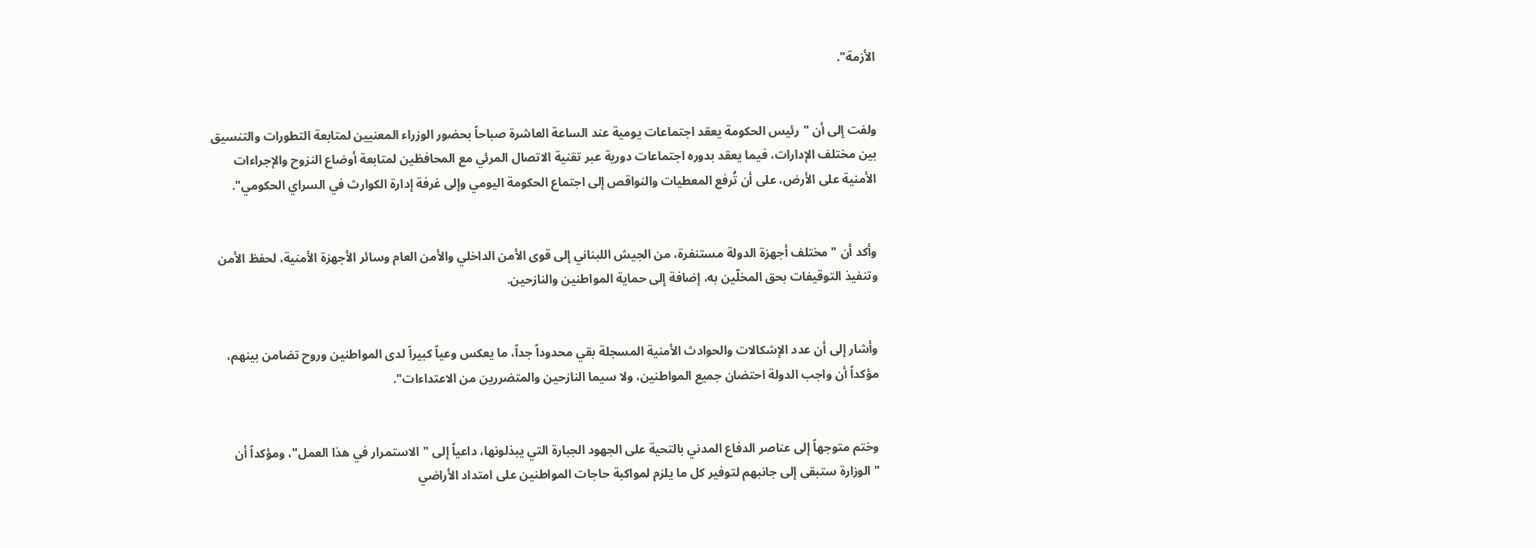الأزمة".


ولفت إلى أن "رئيس الحكومة يعقد اجتماعات يومية عند الساعة العاشرة صباحاً بحضور الوزراء المعنيين لمتابعة التطورات والتنسيق بين مختلف الإدارات، فيما يعقد بدوره اجتماعات دورية عبر تقنية الاتصال المرئي مع المحافظين لمتابعة أوضاع النزوح والإجراءات الأمنية على الأرض، على أن تُرفع المعطيات والنواقص إلى اجتماع الحكومة اليومي وإلى غرفة إدارة الكوارث في السراي الحكومي".


وأكد أن "مختلف أجهزة الدولة مستنفرة، من الجيش اللبناني إلى قوى الأمن الداخلي والأمن العام وسائر الأجهزة الأمنية، لحفظ الأمن وتنفيذ التوقيفات بحق المخلّين به، إضافة إلى حماية المواطنين والنازحين.


وأشار إلى أن عدد الإشكالات والحوادث الأمنية المسجلة بقي محدوداً جداً، ما يعكس وعياً كبيراً لدى المواطنين وروح تضامن بينهم، مؤكداً أن واجب الدولة احتضان جميع المواطنين، ولا سيما النازحين والمتضررين من الاعتداءات".


وختم متوجهاً إلى عناصر الدفاع المدني بالتحية على الجهود الجبارة التي يبذلونها، داعياً إلى "الاستمرار في هذا العمل"، ومؤكداً أن "الوزارة ستبقى إلى جانبهم لتوفير كل ما يلزم لمواكبة حاجات المواطنين على امتداد الأراضي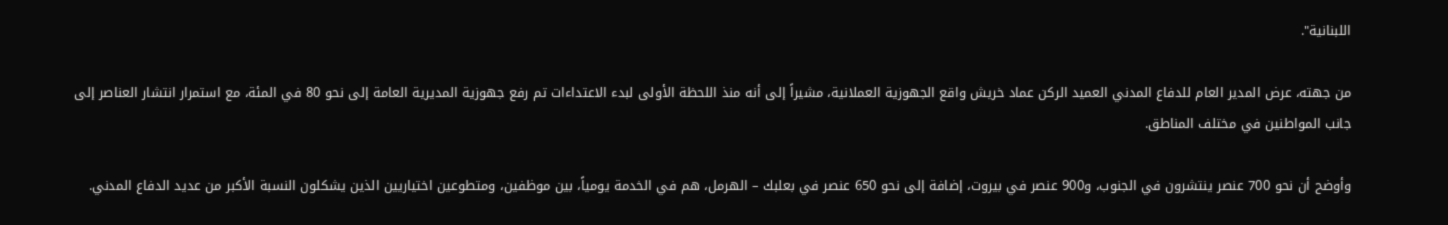اللبنانية".

من جهته، عرض المدير العام للدفاع المدني العميد الركن عماد خريش واقع الجهوزية العملانية، مشيراً إلى أنه منذ اللحظة الأولى لبدء الاعتداءات تم رفع جهوزية المديرية العامة إلى نحو 80 في المئة، مع استمرار انتشار العناصر إلى جانب المواطنين في مختلف المناطق.

وأوضح أن نحو 700 عنصر ينتشرون في الجنوب، و900 عنصر في بيروت، إضافة إلى نحو 650 عنصر في بعلبك – الهرمل، هم في الخدمة يومياً، بين موظفين، ومتطوعين اختياريين الذين يشكلون النسبة الأكبر من عديد الدفاع المدني.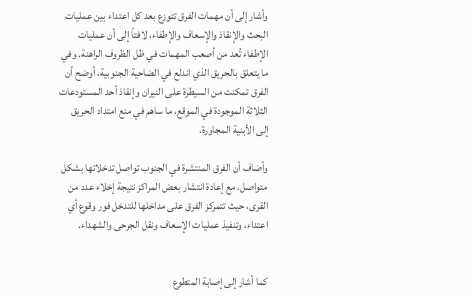وأشار إلى أن مهمات الفرق تتوزع بعد كل اعتداء بين عمليات البحث والإنقاذ والإسعاف والإطفاء، لافتاً إلى أن عمليات الإطفاء تُعد من أصعب المهمات في ظل الظروف الراهنة. وفي ما يتعلق بالحريق الذي اندلع في الضاحية الجنوبية، أوضح أن الفرق تمكنت من السيطرة على النيران وإنقاذ أحد المستودعات الثلاثة الموجودة في الموقع، ما ساهم في منع امتداد الحريق إلى الأبنية المجاورة.

وأضاف أن الفرق المنتشرة في الجنوب تواصل تدخلاتها بشكل متواصل، مع إعادة انتشار بعض المراكز نتيجة إخلاء عدد من القرى، حيث تتمركز الفرق على مداخلها للتدخل فور وقوع أي اعتداء، وتنفيذ عمليات الإسعاف ونقل الجرحى والشهداء.


كما أشار إلى إصابة المتطوع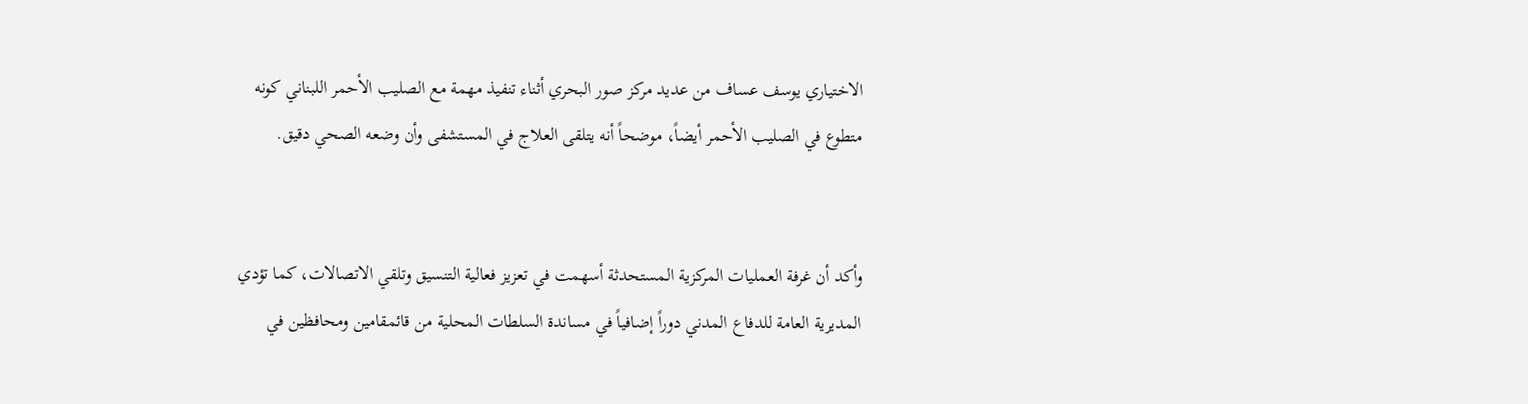الاختياري يوسف عساف من عديد مركز صور البحري أثناء تنفيذ مهمة مع الصليب الأحمر اللبناني كونه متطوع في الصليب الأحمر أيضاً، موضحاً أنه يتلقى العلاج في المستشفى وأن وضعه الصحي دقيق.


وأكد أن غرفة العمليات المركزية المستحدثة أسهمت في تعزيز فعالية التنسيق وتلقي الاتصالات، كما تؤدي المديرية العامة للدفاع المدني دوراً إضافياً في مساندة السلطات المحلية من قائمقامين ومحافظين في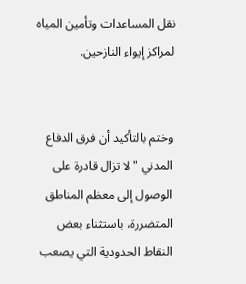نقل المساعدات وتأمين المياه لمراكز إيواء النازحين.


وختم بالتأكيد أن فرق الدفاع المدني "لا تزال قادرة على الوصول إلى معظم المناطق المتضررة، باستثناء بعض النقاط الحدودية التي يصعب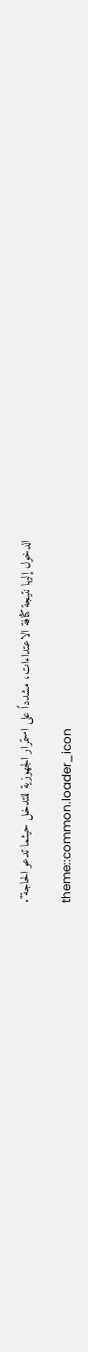الدخول إليها نتيجة كثافة الاعتداءات، مشدداً على استمرار الجهوزية للتدخل حيثما تدعو الحاجة".

theme::common.loader_icon